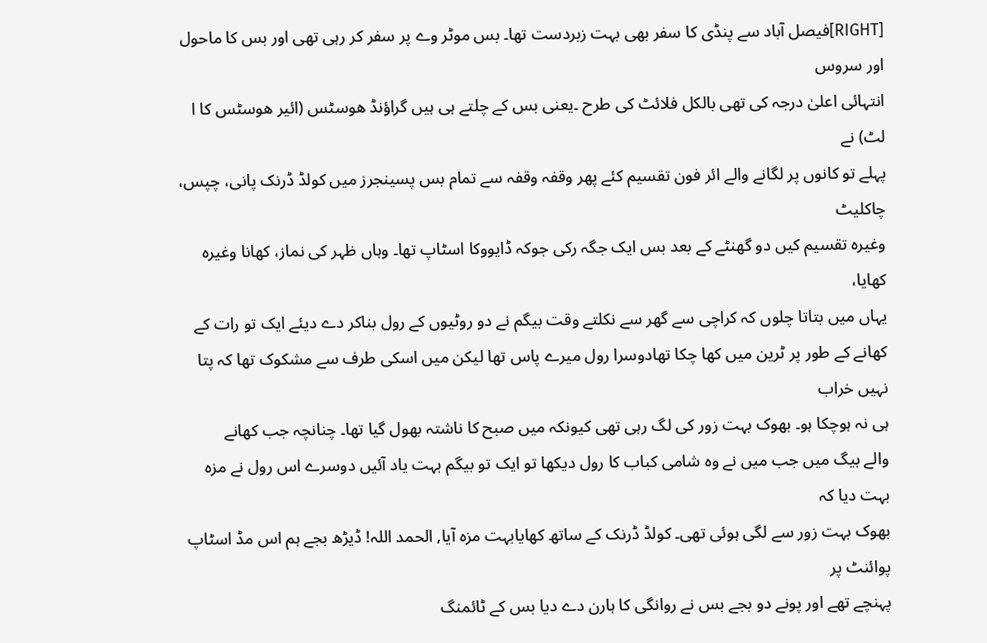[RIGHT]فیصل آباد سے پنڈی کا سفر بھی بہت زبردست تھا۔ بس موٹر وے پر سفر کر رہی تھی اور بس کا ماحول اور سروس
انتہائی اعلیٰ درجہ کی تھی بالکل فلائٹ کی طرح ۔یعنی بس کے چلتے ہی ہیں گراؤنڈ ھوسٹس (ائیر ھوسٹس کا ا لٹ) نے
پہلے تو کانوں پر لگانے والے ائر فون تقسیم کئے پھر وقفہ وقفہ سے تمام بس پسینجرز میں کولڈ ڈرنک پانی، چپس، چاکلیٹ
وغیرہ تقسیم کیں دو گھنٹے کے بعد بس ایک جگہ رکی جوکہ ڈایووکا اسٹاپ تھا۔ وہاں ظہر کی نماز، کھانا وغیرہ کھایا،
یہاں میں بتاتا چلوں کہ کراچی سے گھر سے نکلتے وقت بیگم نے دو روٹیوں کے رول بناکر دے دیئے ایک تو رات کے
کھانے کے طور پر ٹرین میں کھا چکا تھادوسرا رول میرے پاس تھا لیکن میں اسکی طرف سے مشکوک تھا کہ پتا نہیں خراب
ہی نہ ہوچکا ہو۔ بھوک بہت زور کی لگ رہی تھی کیونکہ میں صبح کا ناشتہ بھول گیا تھا۔ چنانچہ جب کھانے
والے بیگ میں جب میں نے وہ شامی کباب کا رول دیکھا تو ایک تو بیگم بہت یاد آئیں دوسرے اس رول نے مزہ بہت دیا کہ
بھوک بہت زور سے لگی ہوئی تھی۔ کولڈ ڈرنک کے ساتھ کھایابہت مزہ آیا, الحمد اللہ! ڈیڑھ بجے ہم اس مڈ اسٹاپ پوائنٹ پر
پہنچے تھے اور پونے دو بجے بس نے روانگی کا ہارن دے دیا بس کے ٹائمنگ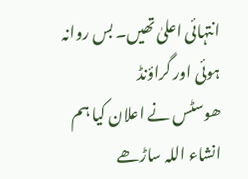انتہائی اعلیٰ تھیں۔ بس روانہ ہوئی اور گراؤنڈ
ھوسٹس نے اعلان کیا ہم انشاء اللہ ساڑھے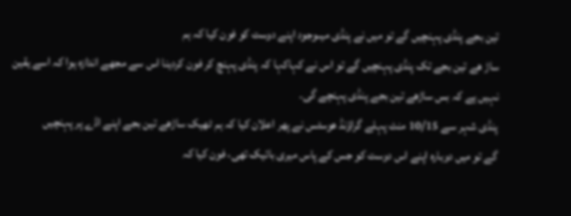تین بجے پنڈی پہنچیں گے تو میں نے پنڈی میںوجود اپنے دوست کو فون کیا کہ ہم
ساڑ ھے تین بجے تک پنڈی پہنچیں گے تو اس نے کہاکہا کہ پنڈی پہنچ کر فون کردینا اس سے مجھے اندازہ ہوا کہ اسے یقین
نہیں ہے کہ بس ساڑھے تین بجے پنڈی پہنچے گی۔
پنڈی شہر سے 10/15 منٹ پہلے گراؤنڈ ھوسٹس نے پھر اعلان کیا کہ ہم ٹھیک ساڑھے تین بجے اپنے اڈے پر پہنچیں
گے تو میں دوبارہ اپنے اس دوست کو جس کے پاس میری بائیک تھی، فون کیا کہ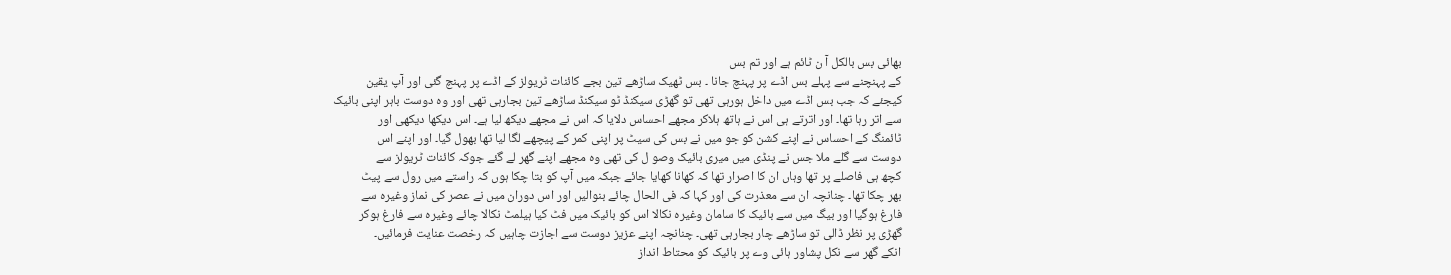بھائی بس بالکل آ ن ٹائم ہے اور تم بس
کے پہنچنے سے پہلے بس اڈے پر پہنچ جانا ۔ بس ٹھیک ساڑھے تین بجے کائنات ٹریولز کے اڈے پر پہنچ گئی اور آپ یقین
کیجئے کہ جب بس اڈے میں داخل ہورہی تھی تو گھڑی سیکنڈ ٹو سیکنڈ ساڑھے تین بجارہی تھی اور وہ دوست باہر اپنی بائیک
سے اتر رہا تھا۔ اور اترتے ہی اس نے ہاتھ ہلاکر مجھے احساس دلایا کہ اس نے مجھے دیکھ لیا ہے۔ اس دیکھا دیکھی اور
ٹائمنگ کے احساس نے اپنے کشن کو جو میں نے بس کی سیٹ پر اپنی کمر کے پیچھے لگا لیا تھا بھول گیا۔ اور اپنے اس
دوست سے گلے ملا جس نے پنڈی میں میری بائیک وصو ل کی تھی وہ مجھے اپنے گھر لے گئے جوکہ کائنات ٹریولز سے
کچھ ہی فاصلے پر تھا وہاں ان کا اصرار تھا کہ کھانا کھایا جائے جبکہ میں آپ کو بتا چکا ہوں کہ راستے میں رول سے پیٹ
بھر چکا تھا۔ چنانچہ ان سے معذرت کی اور کہا کہ فی الحال چائے بنوالیں اور اس دوران میں نے عصر کی نماز وغیرہ سے
فارغ ہوگیا اور بیگ میں سے بائیک کا سامان وغیرہ نکالا اس کو بائیک میں فٹ کیا ہیلمٹ نکالا چائے وغیرہ سے فارغ ہوکر
گھڑی پر نظر ڈالی تو ساڑھے چار بجارہی تھی۔ چنانچہ اپنے عزیز دوست سے اجازت چاہیں کہ رخصت عنایت فرمائیں۔
انکے گھر سے نکل پشاور ہائی وے پر بائیک کو محتاط انداز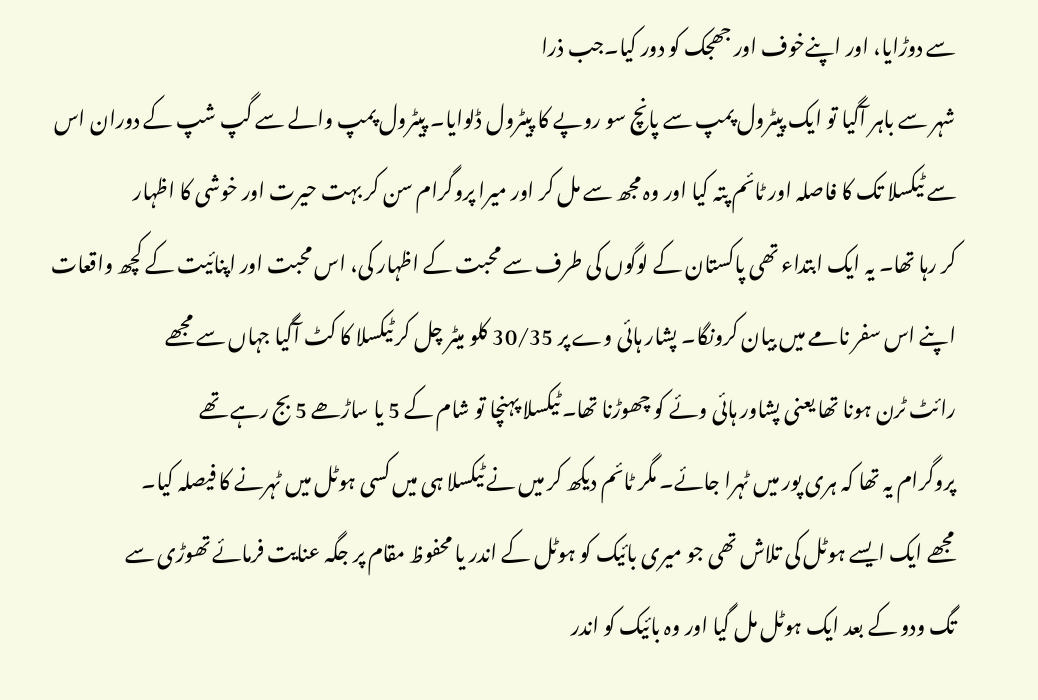سے دوڑایا، اور اپنےخوف اور جھجک کو دور کیا۔جب ذرا
شہر سے باہر آگیا تو ایک پیٹرول پمپ سے پانچ سو روپے کا پیٹرول ڈلوایا۔ پیٹرول پمپ والے سے گپ شپ کے دوران اس
سے ٹیکسلا تک کا فاصلہ اور ٹائم پتہ کیا اور وہ مجھ سے مل کر اور میرا پروگرام سن کر بہت حیرت اور خوشی کا اظہار
کر رہا تھا۔ یہ ایک ابتداء تھی پاکستان کے لوگوں کی طرف سے محبت کے اظہار کی، اس محبت اور اپنائیت کے کچھ واقعات
اپنے اس سفر نامے میں بیان کرونگا۔ پشار ہائی وے پر 30/35 کلو میٹر چل کر ٹیکسلا کا کٹ آگیا جہاں سے مجھے
رائٹ ٹرن ہونا تھا یعنی پشاور ہائی وئے کو چھوڑنا تھا۔ ٹیکسلا پہنچا تو شام کے 5 یا ساڑھے 5 بج رہے تھے
پروگرام یہ تھا کہ ہری پور میں ٹہرا جائے۔ مگر ٹائم دیکھ کر میں نے ٹیکسلا ہی میں کسی ہوٹل میں ٹہرنے کا فیصلہ کیا۔
مجھے ایک ایسے ہوٹل کی تلاش تھی جو میری بائیک کو ہوٹل کے اندر یا محفوظ مقام پر جگہ عنایت فرمائے تھوڑی سے
تگ ودو کے بعد ایک ہوٹل مل گیا اور وہ بائیک کو اندر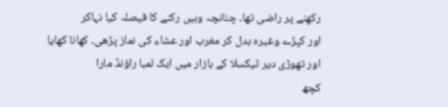رکھنے پر راضی تھا۔ چنانچہ وہیں رکنے کا فیصلہ کیا نہاکر
اور کپڑے وغیرہ بدل کر مغرب اور عشاء کی نماز پڑھی۔ کھانا کھایا اور تھوڑی دیر ٹیکسلا کے بازار میں ایک لمبا راؤنڈ مارا
کچھ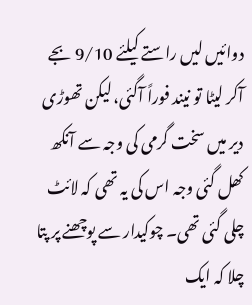دوائیں لیں راستے کیلئے 9/10 بجے آکر لیٹا تو نیند فوراً آگئی، لیکن تھوڑی دیر میں سخت گرمی کی وجہ سے آنکھ
کھل گئی وجہ اس کی یہ تھی کہ لائٹ چلی گئی تھی۔ چوکیدار سے پوچھنے پر پتا چلا کہ ایک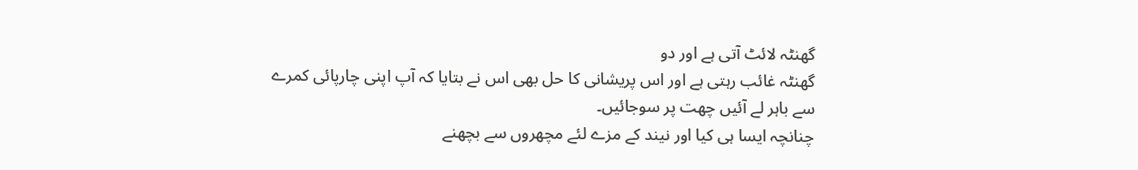گھنٹہ لائٹ آتی ہے اور دو
گھنٹہ غائب رہتی ہے اور اس پریشانی کا حل بھی اس نے بتایا کہ آپ اپنی چارپائی کمرے سے باہر لے آئیں چھت پر سوجائیں۔
چنانچہ ایسا ہی کیا اور نیند کے مزے لئے مچھروں سے بچھنے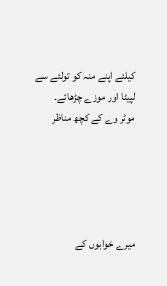کیلئے اپنے منہ کو تولئے سے لپیٹا اور موزے چڑھائے۔
موٹر وے کے کچھ مناظر





میرے خوابوں کے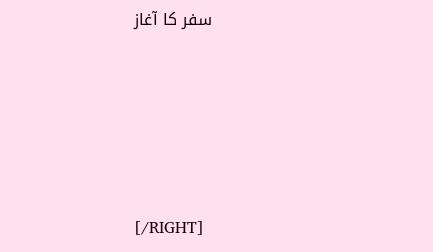سفر کا آغاز





[/RIGHT]